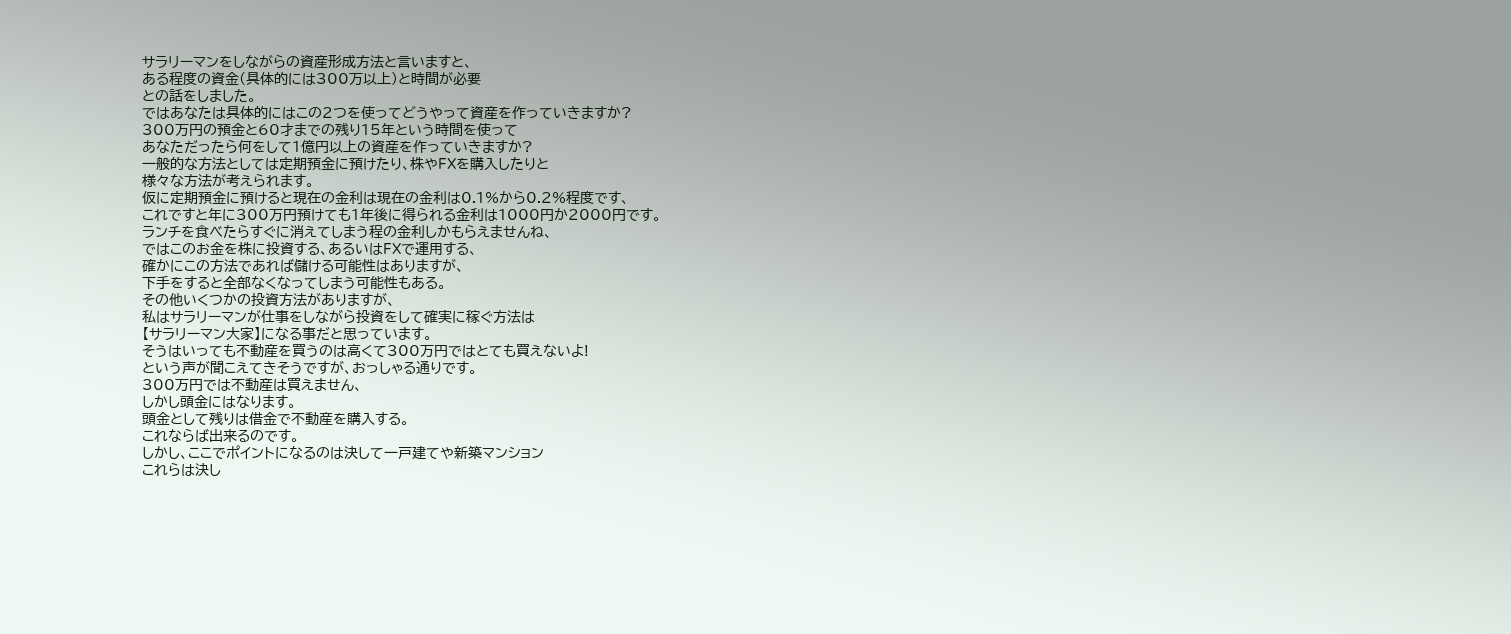サラリーマンをしながらの資産形成方法と言いますと、
ある程度の資金(具体的には300万以上)と時間が必要
との話をしました。
ではあなたは具体的にはこの2つを使ってどうやって資産を作っていきますか?
300万円の預金と60才までの残り15年という時間を使って
あなただったら何をして1億円以上の資産を作っていきますか?
一般的な方法としては定期預金に預けたり、株やFXを購入したりと
様々な方法が考えられます。
仮に定期預金に預けると現在の金利は現在の金利は0.1%から0.2%程度です、
これですと年に300万円預けても1年後に得られる金利は1000円か2000円です。
ランチを食べたらすぐに消えてしまう程の金利しかもらえませんね、
ではこのお金を株に投資する、あるいはFXで運用する、
確かにこの方法であれば儲ける可能性はありますが、
下手をすると全部なくなってしまう可能性もある。
その他いくつかの投資方法がありますが、
私はサラリーマンが仕事をしながら投資をして確実に稼ぐ方法は
【サラリーマン大家】になる事だと思っています。
そうはいっても不動産を買うのは高くて300万円ではとても買えないよ!
という声が聞こえてきそうですが、おっしゃる通りです。
300万円では不動産は買えません、
しかし頭金にはなります。
頭金として残りは借金で不動産を購入する。
これならば出来るのです。
しかし、ここでポイントになるのは決して一戸建てや新築マンション
これらは決し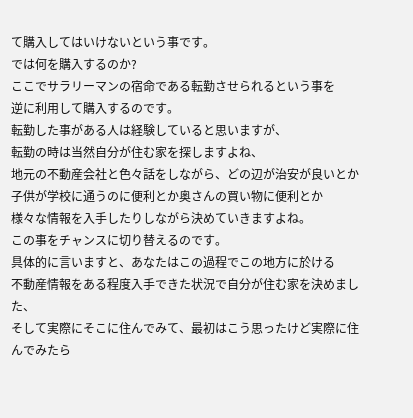て購入してはいけないという事です。
では何を購入するのか?
ここでサラリーマンの宿命である転勤させられるという事を
逆に利用して購入するのです。
転勤した事がある人は経験していると思いますが、
転勤の時は当然自分が住む家を探しますよね、
地元の不動産会社と色々話をしながら、どの辺が治安が良いとか
子供が学校に通うのに便利とか奥さんの買い物に便利とか
様々な情報を入手したりしながら決めていきますよね。
この事をチャンスに切り替えるのです。
具体的に言いますと、あなたはこの過程でこの地方に於ける
不動産情報をある程度入手できた状況で自分が住む家を決めました、
そして実際にそこに住んでみて、最初はこう思ったけど実際に住んでみたら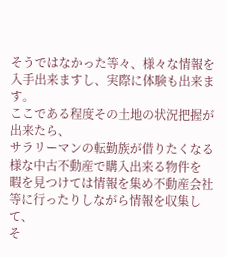そうではなかった等々、様々な情報を入手出来ますし、実際に体験も出来ます。
ここである程度その土地の状況把握が出来たら、
サラリーマンの転勤族が借りたくなる様な中古不動産で購入出来る物件を
暇を見つけては情報を集め不動産会社等に行ったりしながら情報を収集して、
そ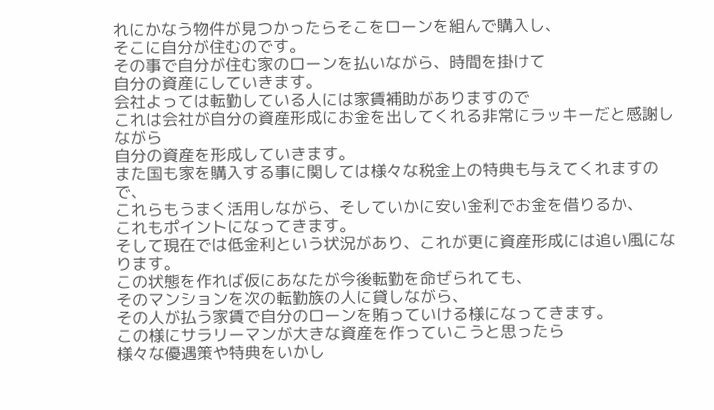れにかなう物件が見つかったらそこをローンを組んで購入し、
そこに自分が住むのです。
その事で自分が住む家のローンを払いながら、時間を掛けて
自分の資産にしていきます。
会社よっては転勤している人には家賃補助がありますので
これは会社が自分の資産形成にお金を出してくれる非常にラッキーだと感謝しながら
自分の資産を形成していきます。
また国も家を購入する事に関しては様々な税金上の特典も与えてくれますので、
これらもうまく活用しながら、そしていかに安い金利でお金を借りるか、
これもポイントになってきます。
そして現在では低金利という状況があり、これが更に資産形成には追い風になります。
この状態を作れば仮にあなたが今後転勤を命ぜられても、
そのマンションを次の転勤族の人に貸しながら、
その人が払う家賃で自分のローンを賄っていける様になってきます。
この様にサラリーマンが大きな資産を作っていこうと思ったら
様々な優遇策や特典をいかし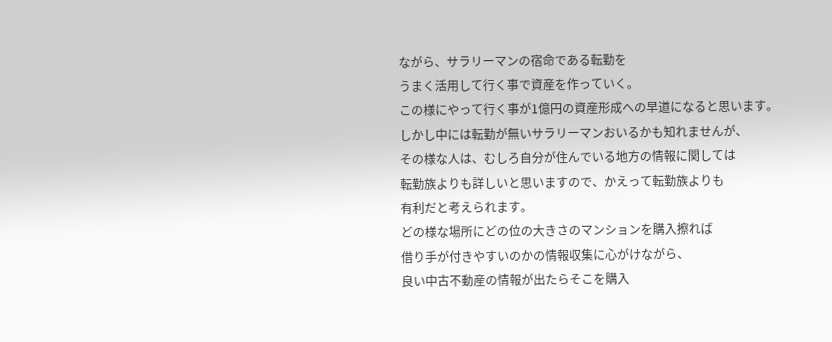ながら、サラリーマンの宿命である転勤を
うまく活用して行く事で資産を作っていく。
この様にやって行く事が1億円の資産形成への早道になると思います。
しかし中には転勤が無いサラリーマンおいるかも知れませんが、
その様な人は、むしろ自分が住んでいる地方の情報に関しては
転勤族よりも詳しいと思いますので、かえって転勤族よりも
有利だと考えられます。
どの様な場所にどの位の大きさのマンションを購入擦れば
借り手が付きやすいのかの情報収集に心がけながら、
良い中古不動産の情報が出たらそこを購入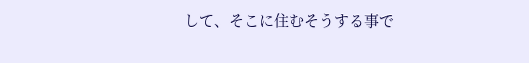して、そこに住むそうする事で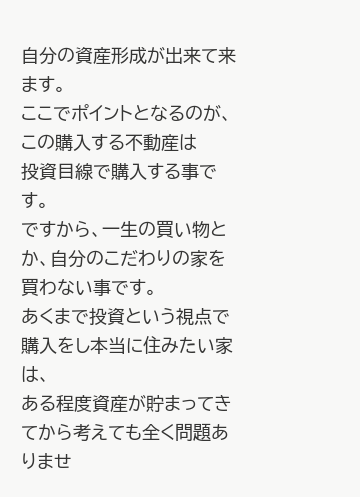自分の資産形成が出来て来ます。
ここでポイントとなるのが、この購入する不動産は
投資目線で購入する事です。
ですから、一生の買い物とか、自分のこだわりの家を買わない事です。
あくまで投資という視点で購入をし本当に住みたい家は、
ある程度資産が貯まってきてから考えても全く問題ありませ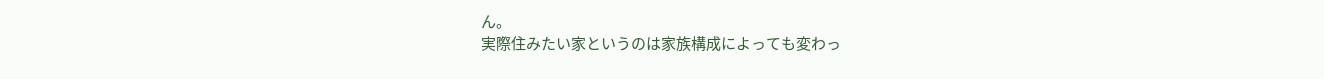ん。
実際住みたい家というのは家族構成によっても変わっ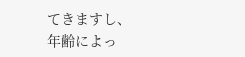てきますし、
年齢によっ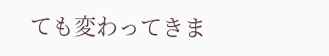ても変わってきま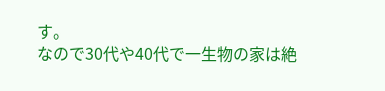す。
なので30代や40代で一生物の家は絶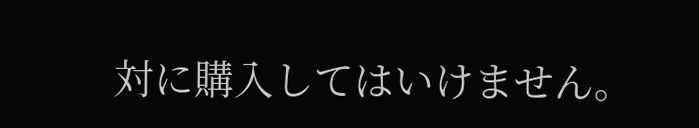対に購入してはいけません。